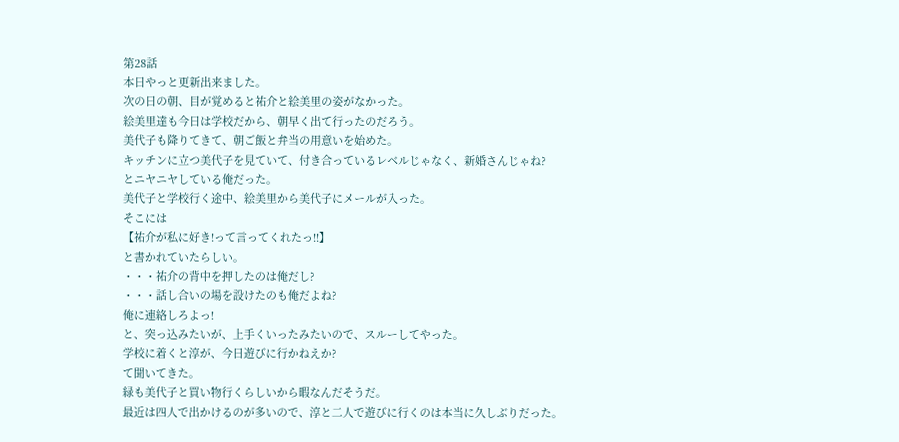第28話
本日やっと更新出来ました。
次の日の朝、目が覚めると祐介と絵美里の姿がなかった。
絵美里達も今日は学校だから、朝早く出て行ったのだろう。
美代子も降りてきて、朝ご飯と弁当の用意いを始めた。
キッチンに立つ美代子を見ていて、付き合っているレベルじゃなく、新婚さんじゃね?
とニヤニヤしている俺だった。
美代子と学校行く途中、絵美里から美代子にメールが入った。
そこには
【祐介が私に好き!って言ってくれたっ!!】
と書かれていたらしい。
・・・祐介の背中を押したのは俺だし?
・・・話し合いの場を設けたのも俺だよね?
俺に連絡しろよっ!
と、突っ込みたいが、上手くいったみたいので、スルーしてやった。
学校に着くと淳が、今日遊びに行かねえか?
て聞いてきた。
緑も美代子と買い物行くらしいから暇なんだそうだ。
最近は四人で出かけるのが多いので、淳と二人で遊びに行くのは本当に久しぶりだった。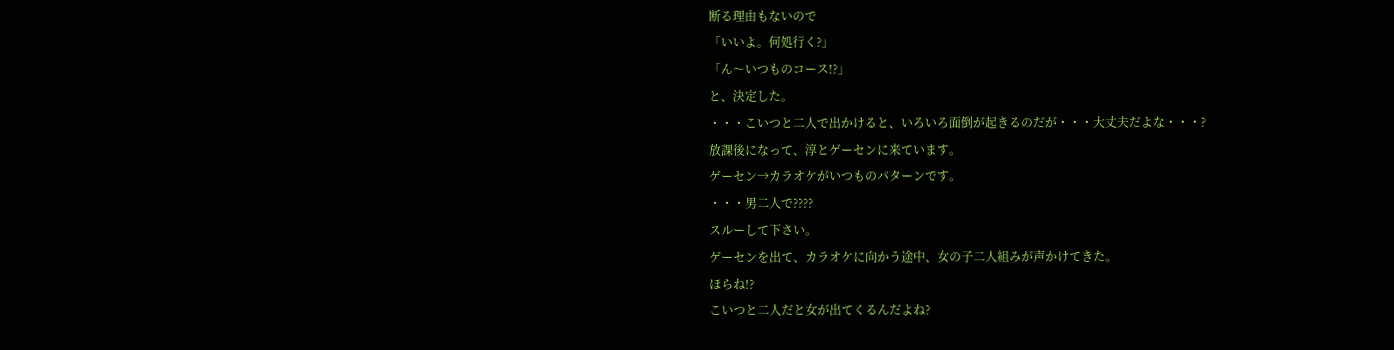断る理由もないので
「いいよ。何処行く?」
「ん〜いつものコース!?」
と、決定した。
・・・こいつと二人で出かけると、いろいろ面倒が起きるのだが・・・大丈夫だよな・・・?
放課後になって、淳とゲーセンに来ています。
ゲーセン→カラオケがいつものパターンです。
・・・男二人で????
スルーして下さい。
ゲーセンを出て、カラオケに向かう途中、女の子二人組みが声かけてきた。
ほらね!?
こいつと二人だと女が出てくるんだよね?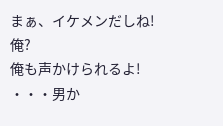まぁ、イケメンだしね!
俺?
俺も声かけられるよ!
・・・男か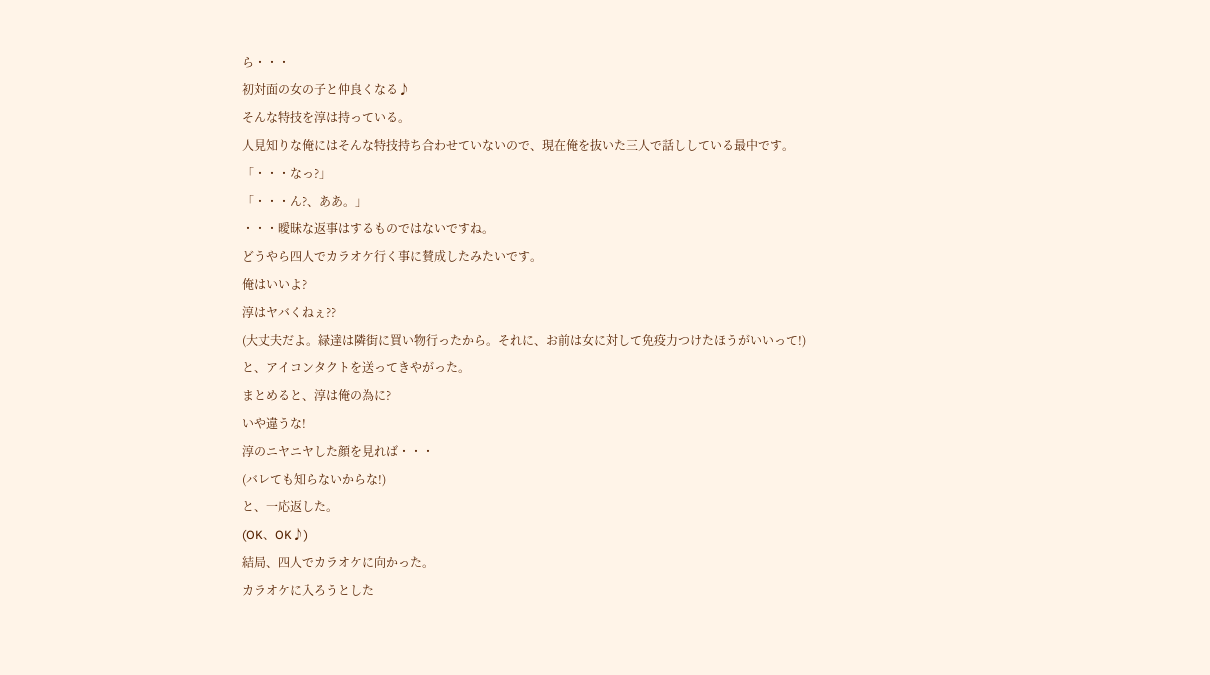ら・・・
初対面の女の子と仲良くなる♪
そんな特技を淳は持っている。
人見知りな俺にはそんな特技持ち合わせていないので、現在俺を抜いた三人で話ししている最中です。
「・・・なっ?」
「・・・ん?、ああ。」
・・・曖昧な返事はするものではないですね。
どうやら四人でカラオケ行く事に賛成したみたいです。
俺はいいよ?
淳はヤバくねぇ??
(大丈夫だよ。緑達は隣街に買い物行ったから。それに、お前は女に対して免疫力つけたほうがいいって!)
と、アイコンタクトを送ってきやがった。
まとめると、淳は俺の為に?
いや違うな!
淳のニヤニヤした顔を見れば・・・
(バレても知らないからな!)
と、一応返した。
(OK、OK♪)
結局、四人でカラオケに向かった。
カラオケに入ろうとした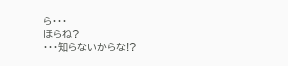ら・・・
ほらね?
・・・知らないからな!?